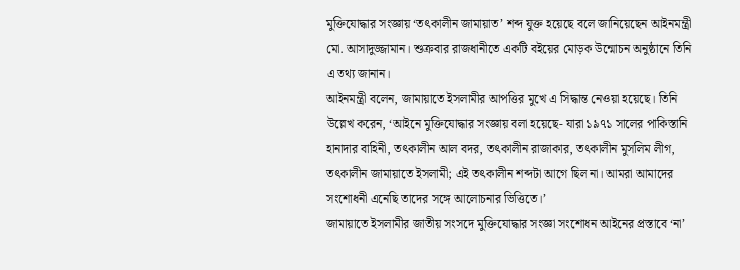মুক্তিযোদ্ধার সংজ্ঞায় ‘তৎকালীন জামায়াত’ শব্দ যুক্ত হয়েছে বলে জানিয়েছেন আইনমন্ত্রী মো. আসাদুজ্জামান। শুক্রবার রাজধানীতে একটি বইয়ের মোড়ক উন্মোচন অনুষ্ঠানে তিনি এ তথ্য জানান।
আইনমন্ত্রী বলেন, জামায়াতে ইসলামীর আপত্তির মুখে এ সিদ্ধান্ত নেওয়া হয়েছে। তিনি উল্লেখ করেন, ‘আইনে মুক্তিযোদ্ধার সংজ্ঞায় বলা হয়েছে- যারা ১৯৭১ সালের পাকিস্তানি হানাদার বাহিনী, তৎকালীন আল বদর, তৎকালীন রাজাকার, তৎকালীন মুসলিম লীগ, তৎকালীন জামায়াতে ইসলামী; এই তৎকালীন শব্দটা আগে ছিল না। আমরা আমাদের সংশোধনী এনেছি তাদের সঙ্গে আলোচনার ভিত্তিতে।’
জামায়াতে ইসলামীর জাতীয় সংসদে মুক্তিযোদ্ধার সংজ্ঞা সংশোধন আইনের প্রস্তাবে ‘না’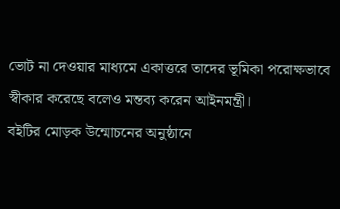ভোট না দেওয়ার মাধ্যমে একাত্তরে তাদের ভূমিকা পরোক্ষভাবে স্বীকার করেছে বলেও মন্তব্য করেন আইনমন্ত্রী।
বইটির মোড়ক উন্মোচনের অনুষ্ঠানে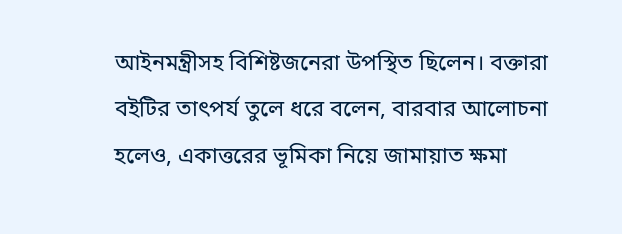আইনমন্ত্রীসহ বিশিষ্টজনেরা উপস্থিত ছিলেন। বক্তারা বইটির তাৎপর্য তুলে ধরে বলেন, বারবার আলোচনা হলেও, একাত্তরের ভূমিকা নিয়ে জামায়াত ক্ষমা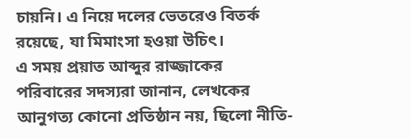চায়নি। এ নিয়ে দলের ভেতরেও বিতর্ক রয়েছে, যা মিমাংসা হওয়া উচিৎ।
এ সময় প্রয়াত আব্দুর রাজ্জাকের পরিবারের সদস্যরা জানান, লেখকের আনুগত্য কোনো প্রতিষ্ঠান নয়, ছিলো নীতি-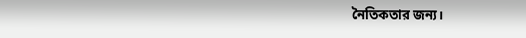নৈতিকতার জন্য।